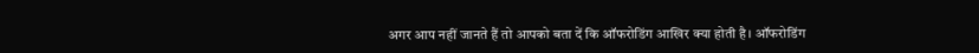अगर आप नहीं जानते हैं तो आपको बता दें कि ऑफरोडिंग आखिर क्या होती है। ऑफरोडिंग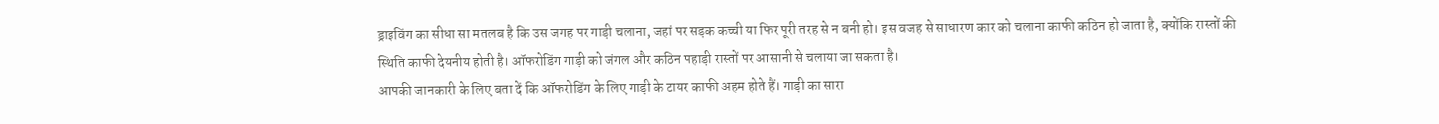ड्राइविंग का सीधा सा मतलब है कि उस जगह पर गाड़ी चलाना, जहां पर सड़क कच्ची या फिर पूरी तरह से न बनी हो। इस वजह से साधारण कार को चलाना काफी कठिन हो जाता है, क्योंकि रास्तों की स्थिति काफी देयनीय होती है। ऑफरोडिंग गाड़ी को जंगल और कठिन पहाड़ी रास्तों पर आसानी से चलाया जा सकता है।
आपकी जानकारी के लिए बता दें कि ऑफरोडिंग के लिए गाड़ी के टायर काफी अहम होते हैं। गाड़ी का सारा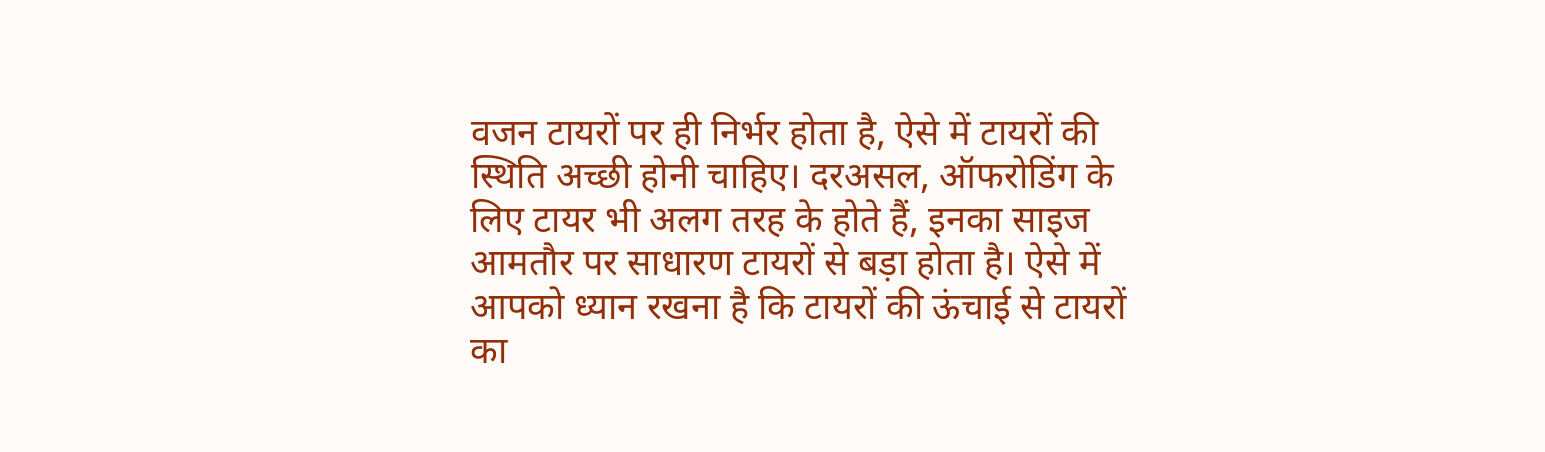वजन टायरों पर ही निर्भर होता है, ऐसे में टायरों की स्थिति अच्छी होनी चाहिए। दरअसल, ऑफरोडिंग के लिए टायर भी अलग तरह के होते हैं, इनका साइज आमतौर पर साधारण टायरों से बड़ा होता है। ऐसे में आपको ध्यान रखना है कि टायरों की ऊंचाई से टायरों का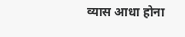व्यास आधा होना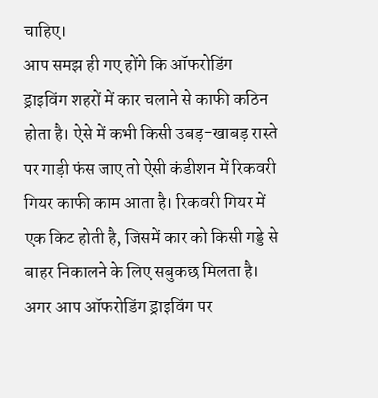चाहिए।
आप समझ ही गए होंगे कि ऑफरोडिंग ड्राइविंग शहरों में कार चलाने से काफी कठिन होता है। ऐसे में कभी किसी उबड़-खाबड़ रास्ते पर गाड़ी फंस जाए तो ऐसी कंडीशन में रिकवरी गियर काफी काम आता है। रिकवरी गियर में एक किट होती है, जिसमें कार को किसी गड्डे से बाहर निकालने के लिए सबुकछ मिलता है। अगर आप ऑफरोडिंग ड्राइविंग पर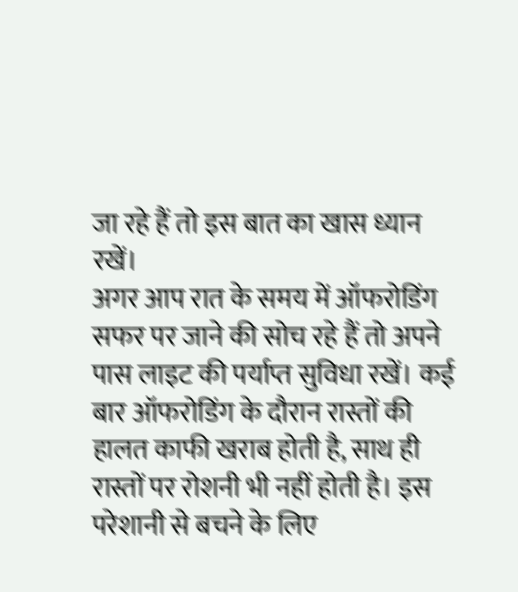जा रहे हैं तो इस बात का खास ध्यान रखें।
अगर आप रात के समय में ऑफरोडिंग सफर पर जाने की सोच रहे हैं तो अपने पास लाइट की पर्याप्त सुविधा रखें। कई बार ऑफरोडिंग के दौरान रास्तों की हालत काफी खराब होती है, साथ ही रास्तों पर रोशनी भी नहीं होती है। इस परेशानी से बचने के लिए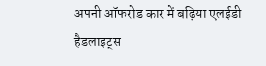अपनी ऑफरोड कार में बढ़िया एलईडी हैडलाइट्स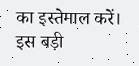का इस्तेमाल करें। इस बड़ी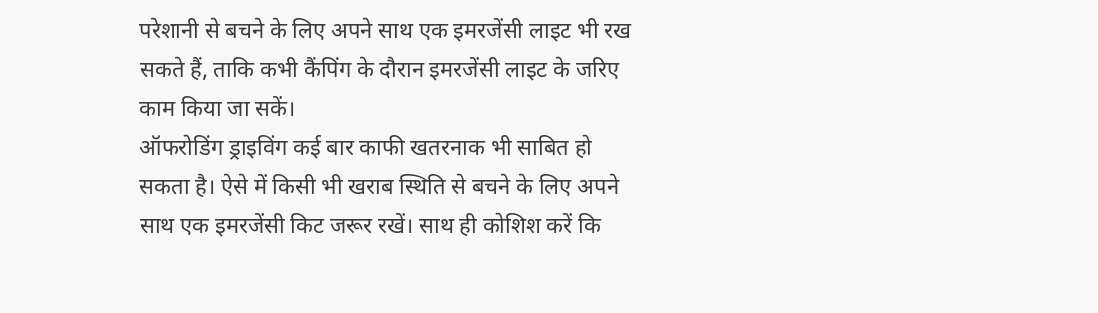परेशानी से बचने के लिए अपने साथ एक इमरजेंसी लाइट भी रख सकते हैं, ताकि कभी कैंपिंग के दौरान इमरजेंसी लाइट के जरिए काम किया जा सकें।
ऑफरोडिंग ड्राइविंग कई बार काफी खतरनाक भी साबित हो सकता है। ऐसे में किसी भी खराब स्थिति से बचने के लिए अपने साथ एक इमरजेंसी किट जरूर रखें। साथ ही कोशिश करें कि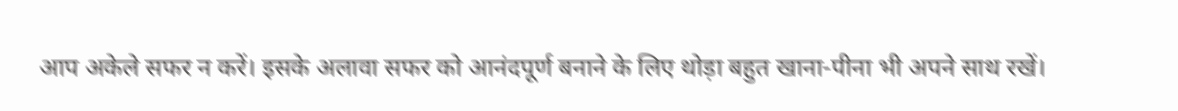आप अकेले सफर न करें। इसके अलावा सफर को आनंदपूर्ण बनाने के लिए थोड़ा बहुत खाना-पीना भी अपने साथ रखें।